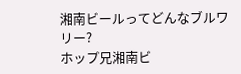湘南ビールってどんなブルワリー?
ホップ兄湘南ビ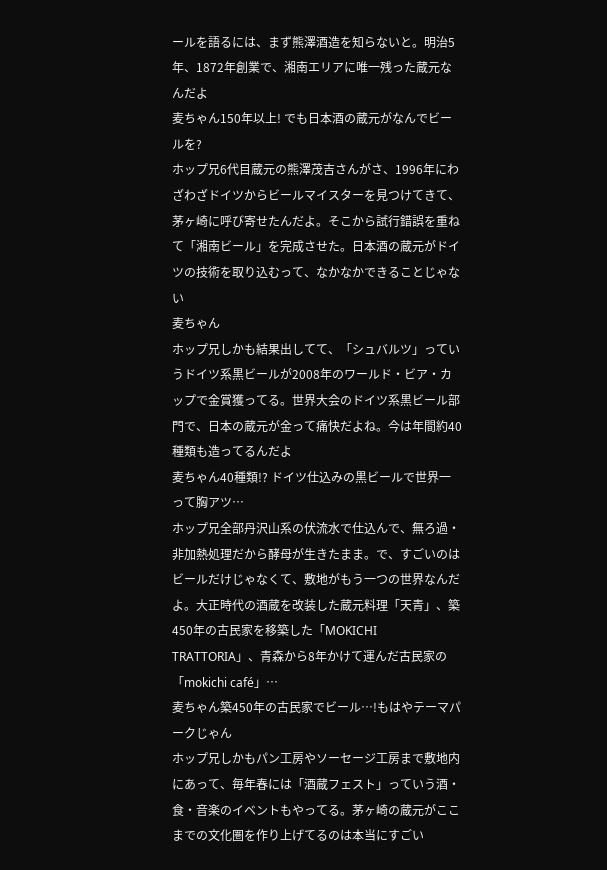ールを語るには、まず熊澤酒造を知らないと。明治5年、1872年創業で、湘南エリアに唯一残った蔵元なんだよ
麦ちゃん150年以上! でも日本酒の蔵元がなんでビールを?
ホップ兄6代目蔵元の熊澤茂吉さんがさ、1996年にわざわざドイツからビールマイスターを見つけてきて、茅ヶ崎に呼び寄せたんだよ。そこから試行錯誤を重ねて「湘南ビール」を完成させた。日本酒の蔵元がドイツの技術を取り込むって、なかなかできることじゃない
麦ちゃん
ホップ兄しかも結果出してて、「シュバルツ」っていうドイツ系黒ビールが2008年のワールド・ビア・カップで金賞獲ってる。世界大会のドイツ系黒ビール部門で、日本の蔵元が金って痛快だよね。今は年間約40種類も造ってるんだよ
麦ちゃん40種類!? ドイツ仕込みの黒ビールで世界一って胸アツ…
ホップ兄全部丹沢山系の伏流水で仕込んで、無ろ過・非加熱処理だから酵母が生きたまま。で、すごいのはビールだけじゃなくて、敷地がもう一つの世界なんだよ。大正時代の酒蔵を改装した蔵元料理「天青」、築450年の古民家を移築した「MOKICHI TRATTORIA」、青森から8年かけて運んだ古民家の「mokichi café」…
麦ちゃん築450年の古民家でビール…!もはやテーマパークじゃん
ホップ兄しかもパン工房やソーセージ工房まで敷地内にあって、毎年春には「酒蔵フェスト」っていう酒・食・音楽のイベントもやってる。茅ヶ崎の蔵元がここまでの文化圏を作り上げてるのは本当にすごい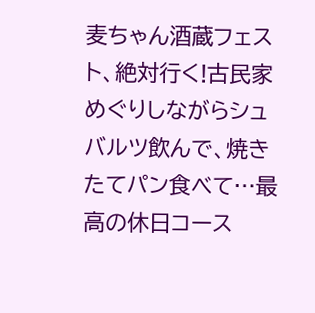麦ちゃん酒蔵フェスト、絶対行く!古民家めぐりしながらシュバルツ飲んで、焼きたてパン食べて…最高の休日コース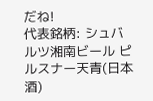だね!
代表銘柄: シュバルツ湘南ビール ピルスナー天青(日本酒)